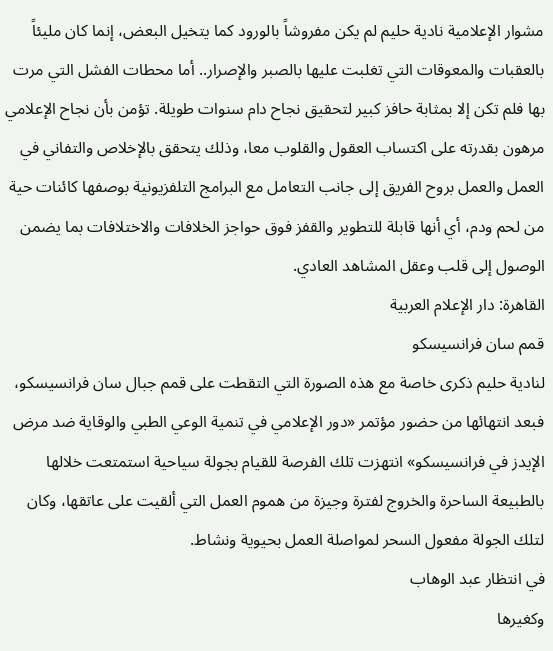مشوار الإعلامية نادية حليم لم يكن مفروشاً بالورود كما يتخيل البعض، إنما كان مليئاً بالعقبات والمعوقات التي تغلبت عليها بالصبر والإصرار.. أما محطات الفشل التي مرت بها فلم تكن إلا بمثابة حافز كبير لتحقيق نجاح دام سنوات طويلة. تؤمن بأن نجاح الإعلامي مرهون بقدرته على اكتساب العقول والقلوب معا، وذلك يتحقق بالإخلاص والتفاني في العمل والعمل بروح الفريق إلى جانب التعامل مع البرامج التلفزيونية بوصفها كائنات حية من لحم ودم، أي أنها قابلة للتطوير والقفز فوق حواجز الخلافات والاختلافات بما يضمن الوصول إلى قلب وعقل المشاهد العادي.
القاهرة: دار الإعلام العربية
قمم سان فرانسيسكو
لنادية حليم ذكرى خاصة مع هذه الصورة التي التقطت على قمم جبال سان فرانسيسكو، فبعد انتهائها من حضور مؤتمر «دور الإعلامي في تنمية الوعي الطبي والوقاية ضد مرض الإيدز في فرانسيسكو» انتهزت تلك الفرصة للقيام بجولة سياحية استمتعت خلالها بالطبيعة الساحرة والخروج لفترة وجيزة من هموم العمل التي ألقيت على عاتقها، وكان لتلك الجولة مفعول السحر لمواصلة العمل بحيوية ونشاط.
في انتظار عبد الوهاب
وكغيرها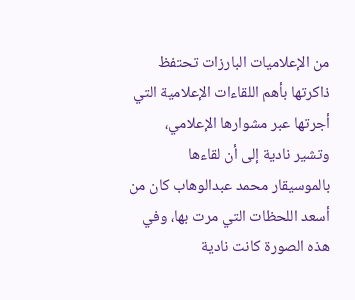من الإعلاميات البارزات تحتفظ ذاكرتها بأهم اللقاءات الإعلامية التي أجرتها عبر مشوارها الإعلامي، وتشير نادية إلى أن لقاءها بالموسيقار محمد عبدالوهاب كان من أسعد اللحظات التي مرت بها، وفي هذه الصورة كانت نادية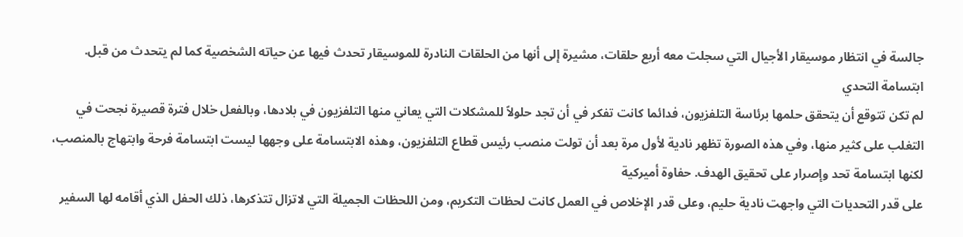جالسة في انتظار موسيقار الأجيال التي سجلت معه أربع حلقات، مشيرة إلى أنها من الحلقات النادرة للموسيقار تحدث فيها عن حياته الشخصية كما لم يتحدث من قبل. ابتسامة التحدي
لم تكن تتوقع أن يتحقق حلمها برئاسة التلفزيون، فدائما كانت تفكر في أن تجد حلولاً للمشكلات التي يعاني منها التلفزيون في بلادها، وبالفعل خلال فترة قصيرة نجحت في التغلب على كثير منها، وفي هذه الصورة تظهر نادية لأول مرة بعد أن تولت منصب رئيس قطاع التلفزيون، وهذه الابتسامة على وجهها ليست ابتسامة فرحة وابتهاج بالمنصب، لكنها ابتسامة تحد وإصرار على تحقيق الهدف. حفاوة أميركية
على قدر التحديات التي واجهت نادية حليم، وعلى قدر الإخلاص في العمل كانت لحظات التكريم، ومن اللحظات الجميلة التي لاتزال تتذكرها، ذلك الحفل الذي أقامه لها السفير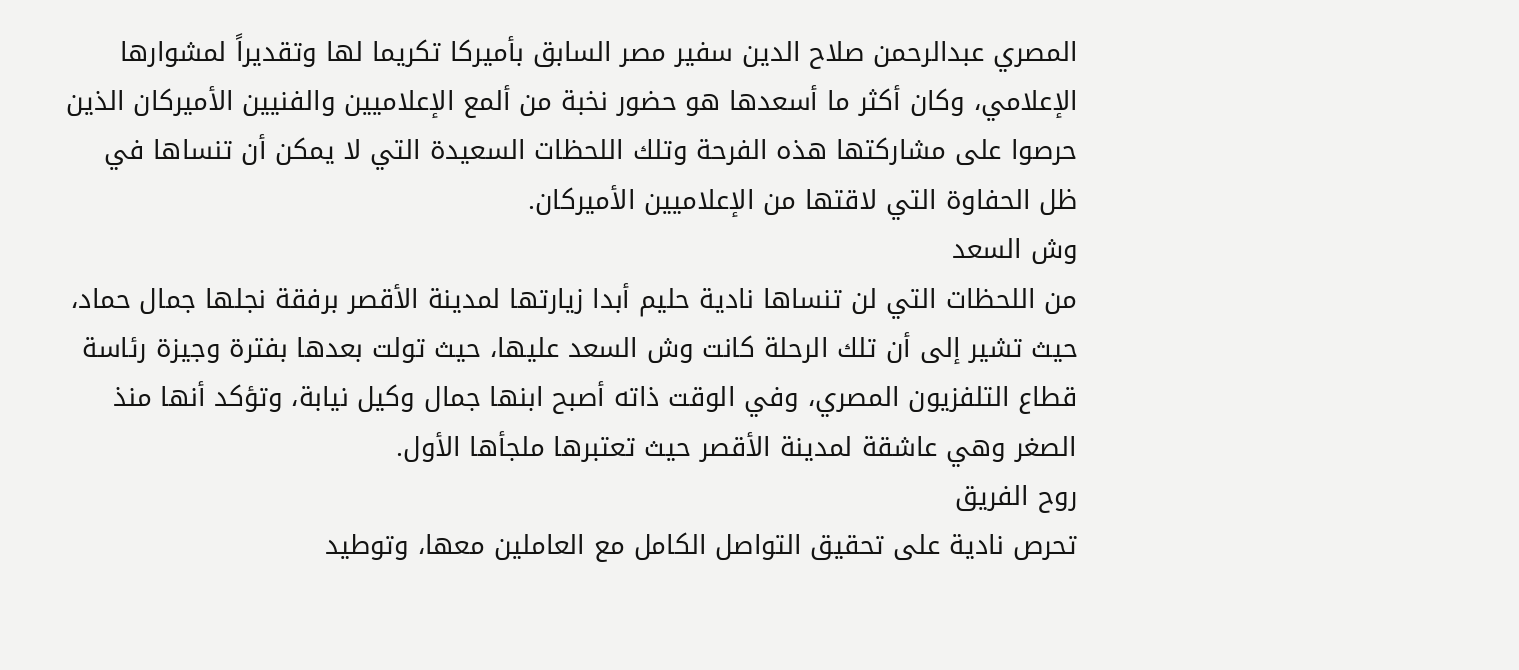المصري عبدالرحمن صلاح الدين سفير مصر السابق بأميركا تكريما لها وتقديراً لمشوارها الإعلامي، وكان أكثر ما أسعدها هو حضور نخبة من ألمع الإعلاميين والفنيين الأميركان الذين حرصوا على مشاركتها هذه الفرحة وتلك اللحظات السعيدة التي لا يمكن أن تنساها في ظل الحفاوة التي لاقتها من الإعلاميين الأميركان.
وش السعد
من اللحظات التي لن تنساها نادية حليم أبدا زيارتها لمدينة الأقصر برفقة نجلها جمال حماد، حيث تشير إلى أن تلك الرحلة كانت وش السعد عليها، حيث تولت بعدها بفترة وجيزة رئاسة قطاع التلفزيون المصري، وفي الوقت ذاته أصبح ابنها جمال وكيل نيابة، وتؤكد أنها منذ الصغر وهي عاشقة لمدينة الأقصر حيث تعتبرها ملجأها الأول.
روح الفريق
تحرص نادية على تحقيق التواصل الكامل مع العاملين معها، وتوطيد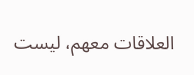العلاقات معهم، ليست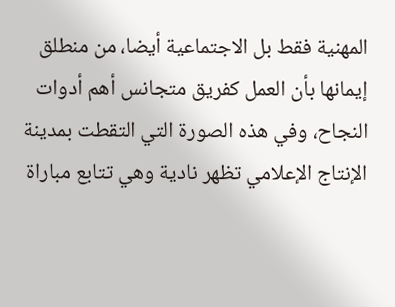المهنية فقط بل الاجتماعية أيضا، من منطلق إيمانها بأن العمل كفريق متجانس أهم أدوات النجاح، وفي هذه الصورة التي التقطت بمدينة الإنتاج الإعلامي تظهر نادية وهي تتابع مباراة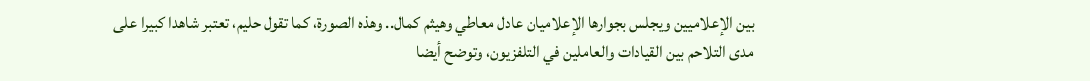بين الإعلاميين ويجلس بجوارها الإعلاميان عادل معاطي وهيثم كمال.. وهذه الصورة، كما تقول حليم، تعتبر شاهدا كبيرا على مدى التلاحم بين القيادات والعاملين في التلفزيون، وتوضح أيضا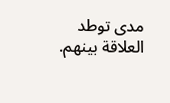مدى توطد العلاقة بينهم.